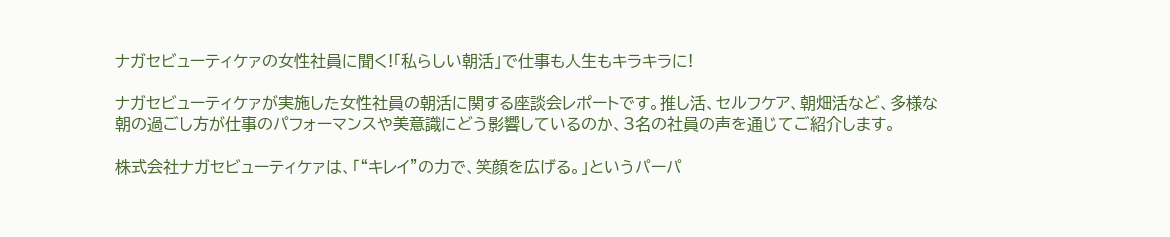ナガセビューティケァの女性社員に聞く!「私らしい朝活」で仕事も人生もキラキラに!

ナガセビューティケァが実施した女性社員の朝活に関する座談会レポートです。推し活、セルフケア、朝畑活など、多様な朝の過ごし方が仕事のパフォーマンスや美意識にどう影響しているのか、3名の社員の声を通じてご紹介します。

株式会社ナガセビューティケァは、「“キレイ”の力で、笑顔を広げる。」というパーパ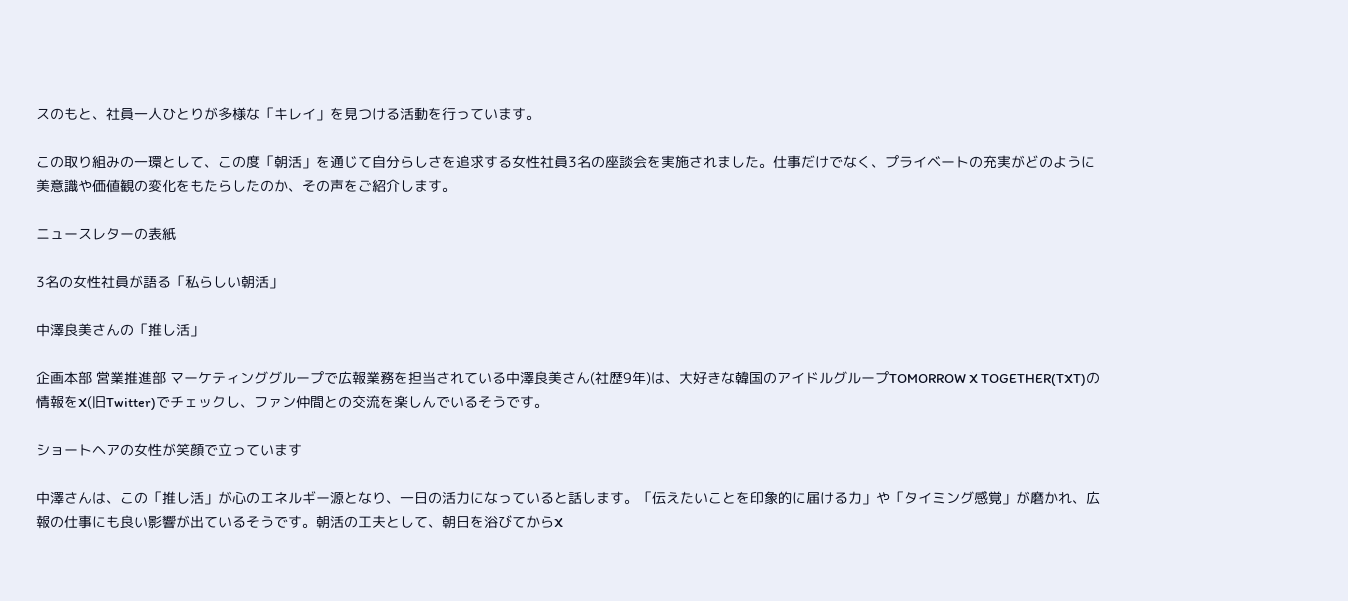スのもと、社員一人ひとりが多様な「キレイ」を見つける活動を行っています。

この取り組みの一環として、この度「朝活」を通じて自分らしさを追求する女性社員3名の座談会を実施されました。仕事だけでなく、プライベートの充実がどのように美意識や価値観の変化をもたらしたのか、その声をご紹介します。

ニュースレターの表紙

3名の女性社員が語る「私らしい朝活」

中澤良美さんの「推し活」

企画本部 営業推進部 マーケティンググループで広報業務を担当されている中澤良美さん(社歴9年)は、大好きな韓国のアイドルグループTOMORROW X TOGETHER(TXT)の情報をX(旧Twitter)でチェックし、ファン仲間との交流を楽しんでいるそうです。

ショートヘアの女性が笑顔で立っています

中澤さんは、この「推し活」が心のエネルギー源となり、一日の活力になっていると話します。「伝えたいことを印象的に届ける力」や「タイミング感覚」が磨かれ、広報の仕事にも良い影響が出ているそうです。朝活の工夫として、朝日を浴びてからX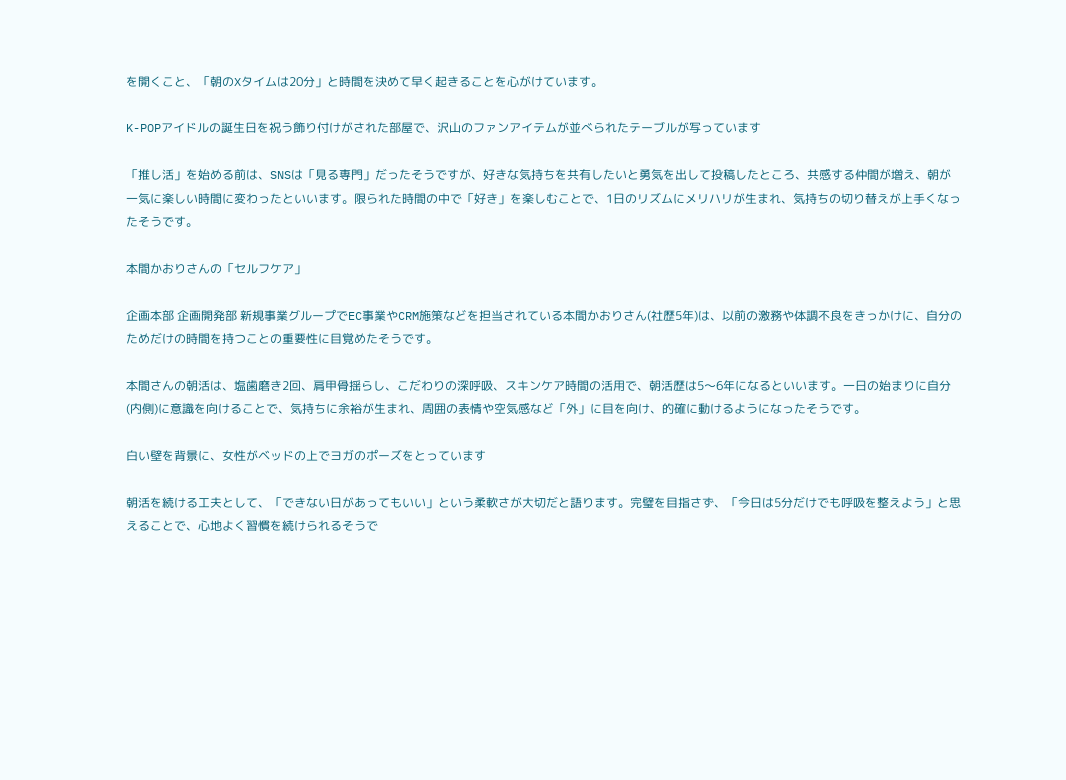を開くこと、「朝のXタイムは20分」と時間を決めて早く起きることを心がけています。

K-POPアイドルの誕生日を祝う飾り付けがされた部屋で、沢山のファンアイテムが並べられたテーブルが写っています

「推し活」を始める前は、SNSは「見る専門」だったそうですが、好きな気持ちを共有したいと勇気を出して投稿したところ、共感する仲間が増え、朝が一気に楽しい時間に変わったといいます。限られた時間の中で「好き」を楽しむことで、1日のリズムにメリハリが生まれ、気持ちの切り替えが上手くなったそうです。

本間かおりさんの「セルフケア」

企画本部 企画開発部 新規事業グループでEC事業やCRM施策などを担当されている本間かおりさん(社歴5年)は、以前の激務や体調不良をきっかけに、自分のためだけの時間を持つことの重要性に目覚めたそうです。

本間さんの朝活は、塩歯磨き2回、肩甲骨揺らし、こだわりの深呼吸、スキンケア時間の活用で、朝活歴は5〜6年になるといいます。一日の始まりに自分(内側)に意識を向けることで、気持ちに余裕が生まれ、周囲の表情や空気感など「外」に目を向け、的確に動けるようになったそうです。

白い壁を背景に、女性がベッドの上でヨガのポーズをとっています

朝活を続ける工夫として、「できない日があってもいい」という柔軟さが大切だと語ります。完璧を目指さず、「今日は5分だけでも呼吸を整えよう」と思えることで、心地よく習慣を続けられるそうで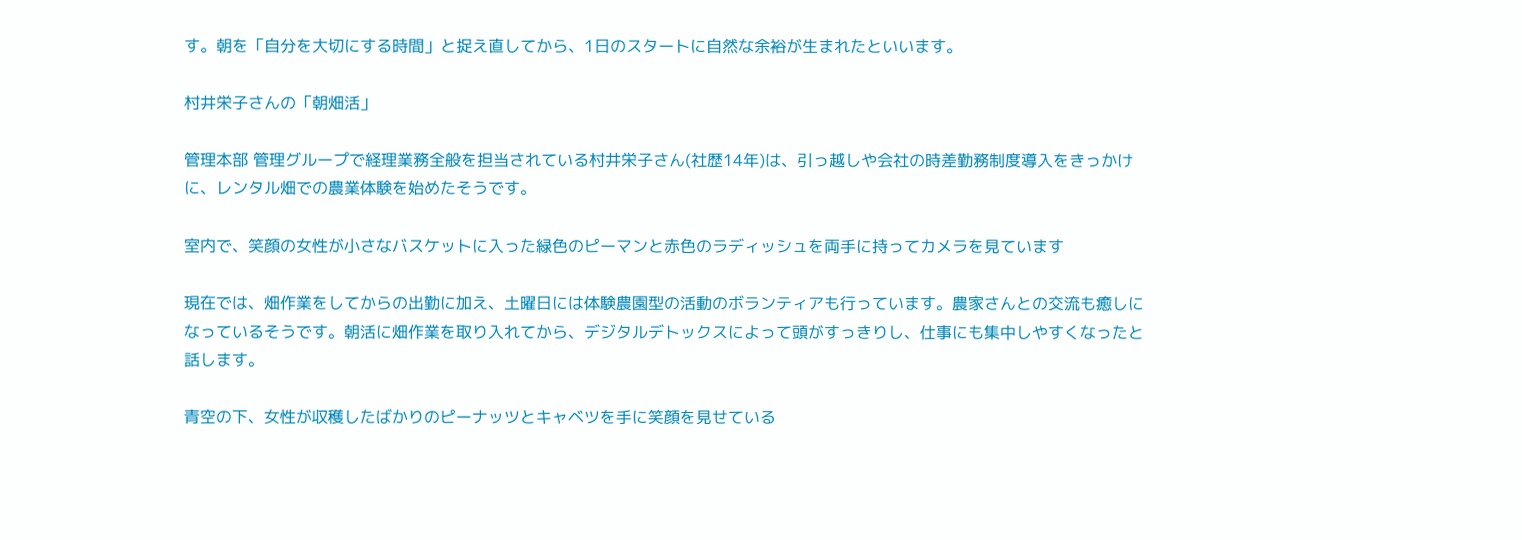す。朝を「自分を大切にする時間」と捉え直してから、1日のスタートに自然な余裕が生まれたといいます。

村井栄子さんの「朝畑活」

管理本部 管理グループで経理業務全般を担当されている村井栄子さん(社歴14年)は、引っ越しや会社の時差勤務制度導入をきっかけに、レンタル畑での農業体験を始めたそうです。

室内で、笑顔の女性が小さなバスケットに入った緑色のピーマンと赤色のラディッシュを両手に持ってカメラを見ています

現在では、畑作業をしてからの出勤に加え、土曜日には体験農園型の活動のボランティアも行っています。農家さんとの交流も癒しになっているそうです。朝活に畑作業を取り入れてから、デジタルデトックスによって頭がすっきりし、仕事にも集中しやすくなったと話します。

青空の下、女性が収穫したばかりのピーナッツとキャベツを手に笑顔を見せている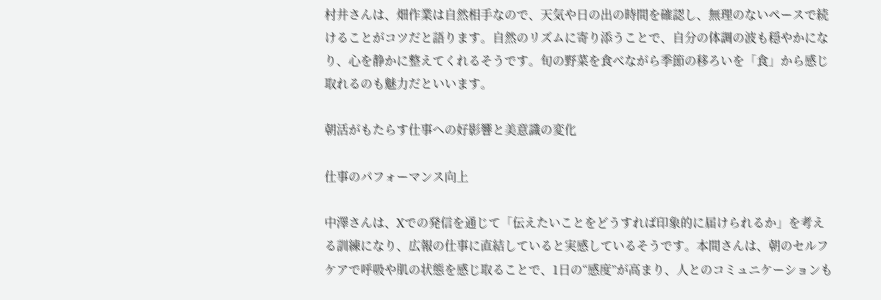村井さんは、畑作業は自然相手なので、天気や日の出の時間を確認し、無理のないペースで続けることがコツだと語ります。自然のリズムに寄り添うことで、自分の体調の波も穏やかになり、心を静かに整えてくれるそうです。旬の野菜を食べながら季節の移ろいを「食」から感じ取れるのも魅力だといいます。

朝活がもたらす仕事への好影響と美意識の変化

仕事のパフォーマンス向上

中澤さんは、Xでの発信を通じて「伝えたいことをどうすれば印象的に届けられるか」を考える訓練になり、広報の仕事に直結していると実感しているそうです。本間さんは、朝のセルフケアで呼吸や肌の状態を感じ取ることで、1日の“感度”が高まり、人とのコミュニケーションも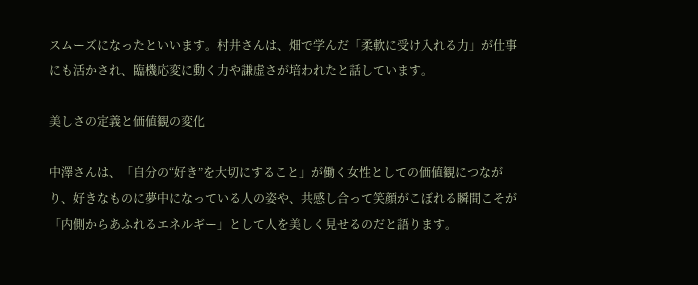スムーズになったといいます。村井さんは、畑で学んだ「柔軟に受け入れる力」が仕事にも活かされ、臨機応変に動く力や謙虚さが培われたと話しています。

美しさの定義と価値観の変化

中澤さんは、「自分の“好き”を大切にすること」が働く女性としての価値観につながり、好きなものに夢中になっている人の姿や、共感し合って笑顔がこぼれる瞬間こそが「内側からあふれるエネルギー」として人を美しく見せるのだと語ります。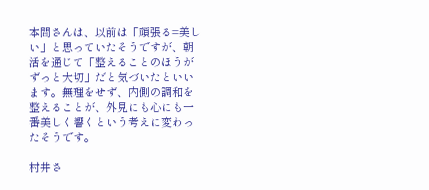本間さんは、以前は「頑張る=美しい」と思っていたそうですが、朝活を通じて「整えることのほうがずっと大切」だと気づいたといいます。無理をせず、内側の調和を整えることが、外見にも心にも一番美しく響くという考えに変わったそうです。

村井さ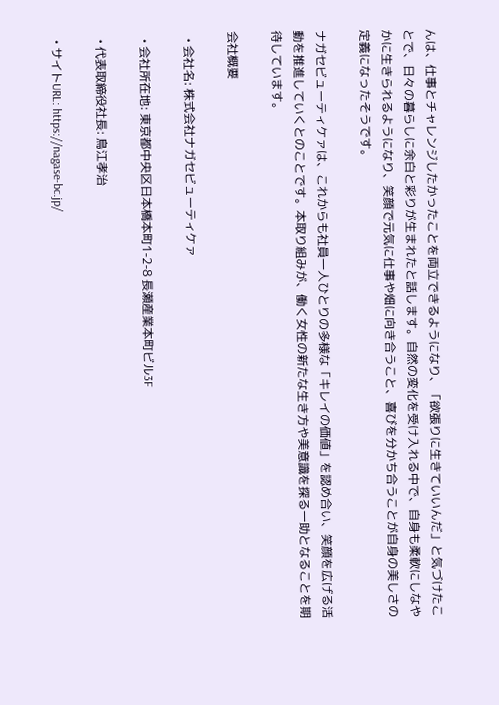んは、仕事とチャレンジしたかったことを両立できるようになり、「欲張りに生きていいんだ」と気づけたことで、日々の暮らしに余白と彩りが生まれたと話します。自然の変化を受け入れる中で、自身も柔軟にしなやかに生きられるようになり、笑顔で元気に仕事や畑に向き合うこと、喜びを分かち合うことが自身の美しさの定義になったそうです。

ナガセビューティケァは、これからも社員一人ひとりの多様な「キレイの価値」を認め合い、笑顔を広げる活動を推進していくとのことです。本取り組みが、働く女性の新たな生き方や美意識を探る一助となることを期待しています。

会社概要

  • 会社名: 株式会社ナガセビューティケァ

  • 会社所在地: 東京都中央区日本橋本町1-2-8 長瀬産業本町ビル3F

  • 代表取締役社長: 鳥江孝治

  • サイトURL: https://nagase-bc.jp/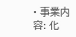• 事業内容: 化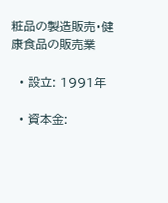粧品の製造販売・健康食品の販売業

  • 設立: 1991年

  • 資本金: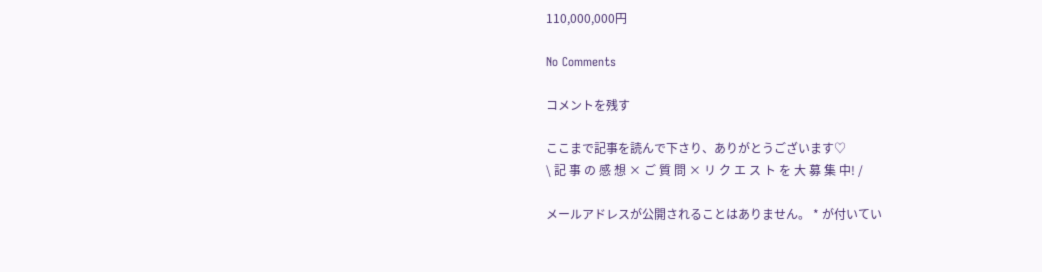110,000,000円

No Comments

コメントを残す

ここまで記事を読んで下さり、ありがとうございます♡
\ 記 事 の 感 想 × ご 質 問 × リ ク エ ス ト を 大 募 集 中! /

メールアドレスが公開されることはありません。 * が付いてい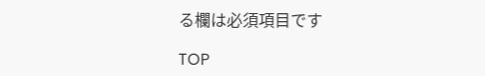る欄は必須項目です

TOP